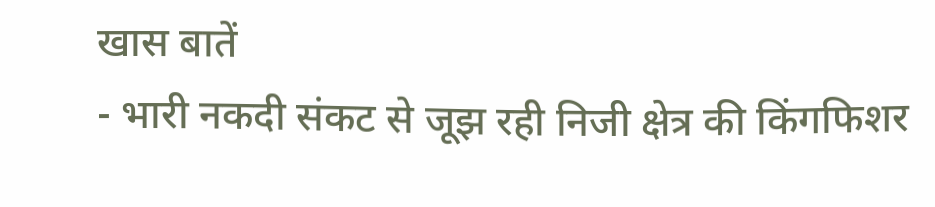खास बातें
- भारी नकदी संकट से जूझ रही निजी क्षेत्र की किंगफिशर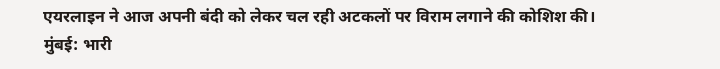एयरलाइन ने आज अपनी बंदी को लेकर चल रही अटकलों पर विराम लगाने की कोशिश की।
मुंबई: भारी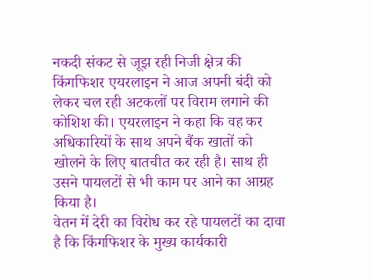नकदी संकट से जूझ रही निजी क्षेत्र की किंगफिशर एयरलाइन ने आज अपनी बंदी को लेकर चल रही अटकलों पर विराम लगाने की कोशिश की। एयरलाइन ने कहा कि वह कर अधिकारियों के साथ अपने बैंक खातों को खोलने के लिए बातचीत कर रही है। साथ ही उसने पायलटों से भी काम पर आने का आग्रह किया है।
वेतन में देरी का विरोध कर रहे पायलटों का दावा है कि किंगफिशर के मुख्य कार्यकारी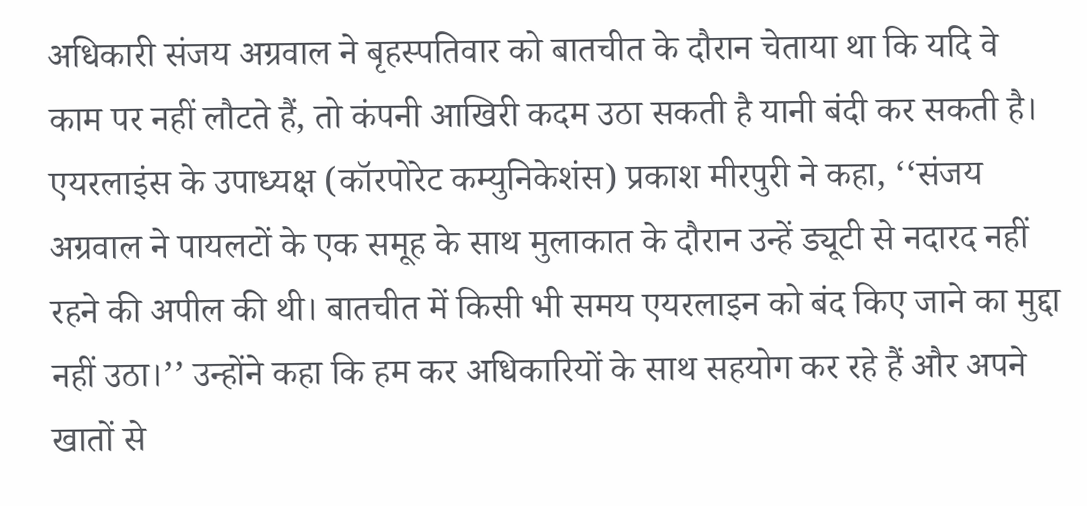अधिकारी संजय अग्रवाल ने बृहस्पतिवार को बातचीत के दौरान चेताया था कि यदि वे काम पर नहीं लौटते हैं, तो कंपनी आखिरी कदम उठा सकती है यानी बंदी कर सकती है।
एयरलाइंस के उपाध्यक्ष (कॉरपोरेट कम्युनिकेशंस) प्रकाश मीरपुरी ने कहा, ‘‘संजय अग्रवाल ने पायलटों के एक समूह के साथ मुलाकात के दौरान उन्हें ड्यूटी से नदारद नहीं रहने की अपील की थी। बातचीत में किसी भी समय एयरलाइन को बंद किए जाने का मुद्दा नहीं उठा।’’ उन्होंने कहा कि हम कर अधिकारियों के साथ सहयोग कर रहे हैं और अपने खातों से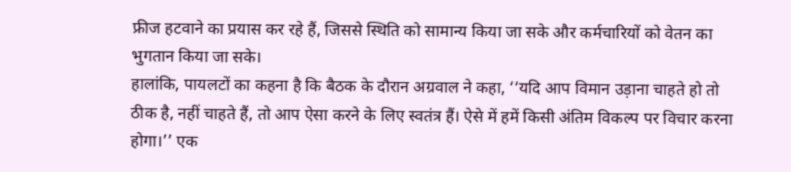फ्रीज हटवाने का प्रयास कर रहे हैं, जिससे स्थिति को सामान्य किया जा सके और कर्मचारियों को वेतन का भुगतान किया जा सके।
हालांकि, पायलटों का कहना है कि बैठक के दौरान अग्रवाल ने कहा, ‘‘यदि आप विमान उड़ाना चाहते हो तो ठीक है, नहीं चाहते हैं, तो आप ऐसा करने के लिए स्वतंत्र हैं। ऐसे में हमें किसी अंतिम विकल्प पर विचार करना होगा।’’ एक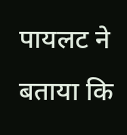पायलट ने बताया कि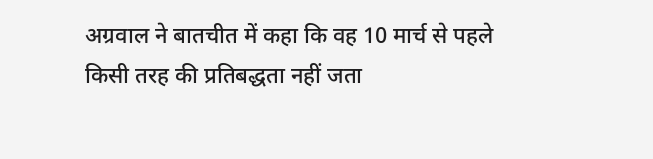अग्रवाल ने बातचीत में कहा कि वह 10 मार्च से पहले किसी तरह की प्रतिबद्धता नहीं जता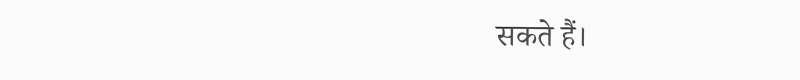सकते हैं।